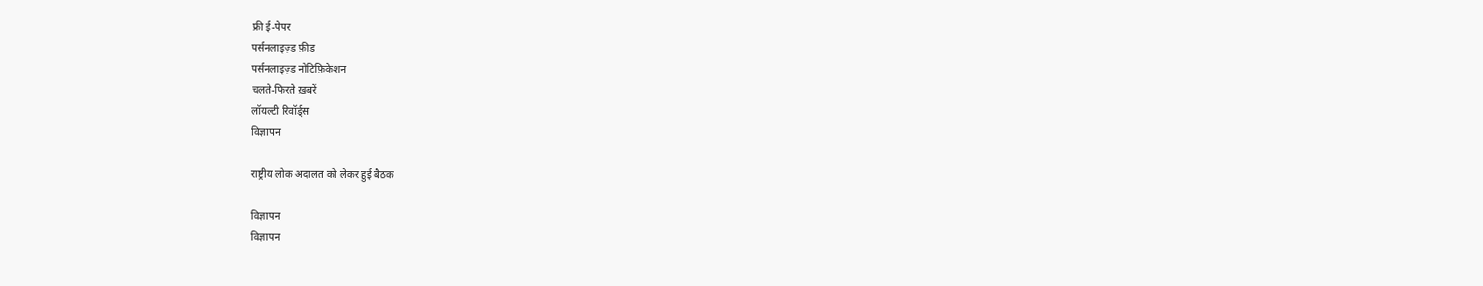फ्री ई-पेपर
पर्सनलाइज़्ड फ़ीड
पर्सनलाइज़्ड नोटिफ़िकेशन
चलते-फिरते ख़बरें
लॉयल्टी रिवॉर्ड्स
विज्ञापन

राष्ट्रीय लोक अदालत को लेकर हुई बैठक

विज्ञापन
विज्ञापन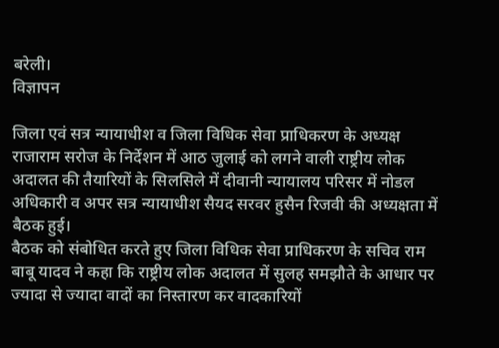बरेली।
विज्ञापन

जिला एवं सत्र न्यायाधीश व जिला विधिक सेवा प्राधिकरण के अध्यक्ष राजाराम सरोज के निर्देशन में आठ जुलाई को लगने वाली राष्ट्रीय लोक अदालत की तैयारियों के सिलसिले में दीवानी न्यायालय परिसर में नोडल अधिकारी व अपर सत्र न्यायाधीश सैयद सरवर हुसैन रिजवी की अध्यक्षता में बैठक हुई।
बैठक को संबोधित करते हुए जिला विधिक सेवा प्राधिकरण के सचिव राम बाबू यादव ने कहा कि राष्ट्रीय लोक अदालत में सुलह समझौते के आधार पर ज्यादा से ज्यादा वादों का निस्तारण कर वादकारियों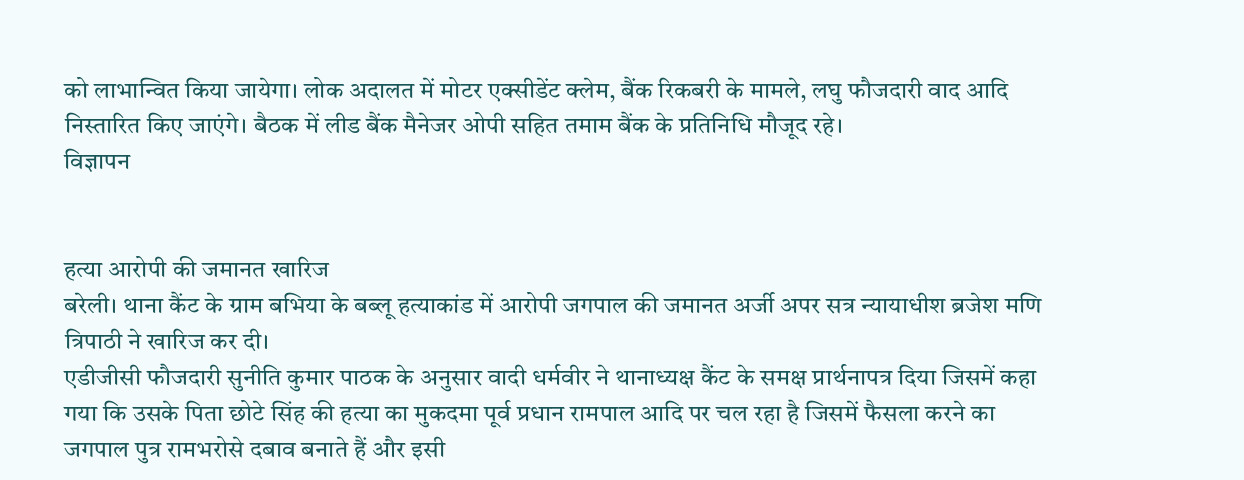को लाभान्वित किया जायेगा। लोक अदालत में मोटर एक्सीडेंट क्लेम, बैंक रिकबरी के मामले, लघु फौजदारी वाद आदि निस्तारित किए जाएंगे। बैठक में लीड बैंक मैनेजर ओपी सहित तमाम बैंक के प्रतिनिधि मौजूद रहे।
विज्ञापन


हत्या आरोपी की जमानत खारिज
बरेली। थाना कैंट के ग्राम बभिया के बब्लू हत्याकांड में आरोपी जगपाल की जमानत अर्जी अपर सत्र न्यायाधीश ब्रजेश मणि त्रिपाठी ने खारिज कर दी।
एडीजीसी फौजदारी सुनीति कुमार पाठक के अनुसार वादी धर्मवीर ने थानाध्यक्ष कैंट के समक्ष प्रार्थनापत्र दिया जिसमें कहा गया कि उसके पिता छोटे सिंह की हत्या का मुकदमा पूर्व प्रधान रामपाल आदि पर चल रहा है जिसमें फैसला करने का जगपाल पुत्र रामभरोसे दबाव बनाते हैं और इसी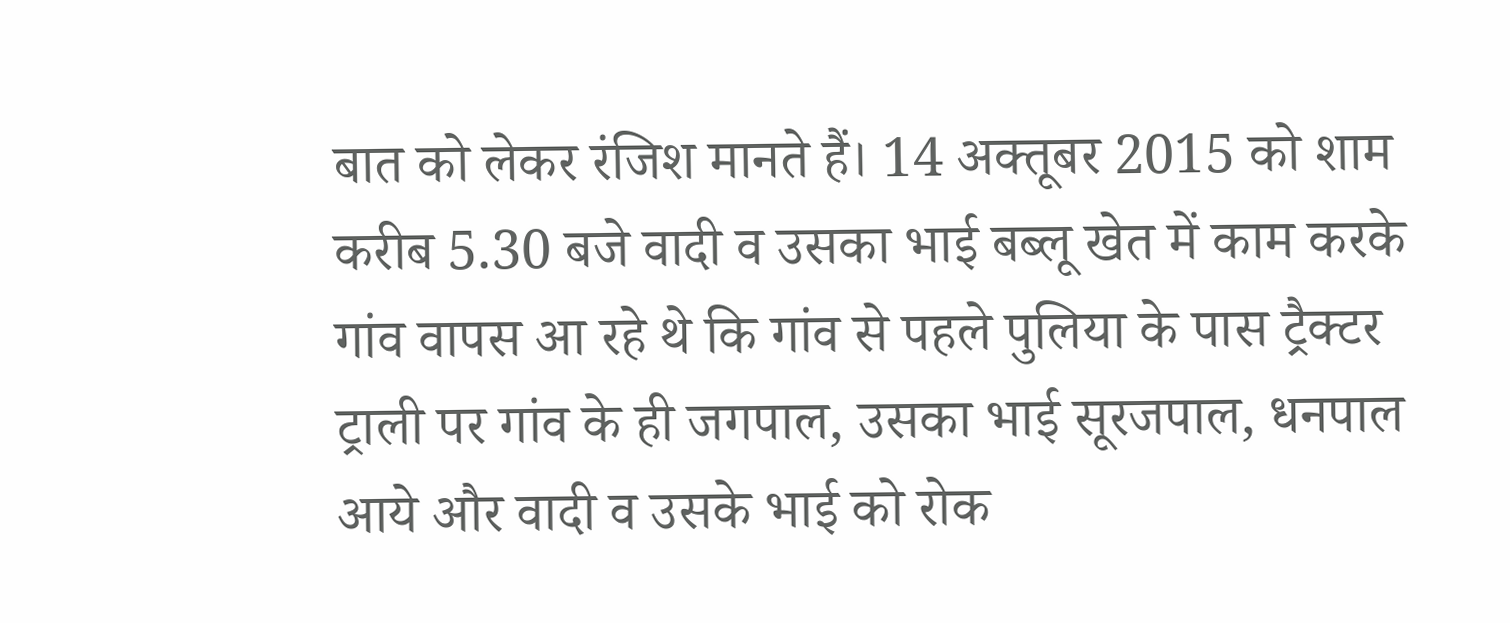बात को लेकर रंजिश मानते हैं। 14 अक्तूबर 2015 को शाम करीब 5.30 बजे वादी व उसका भाई बब्लू खेत में काम करके गांव वापस आ रहे थे कि गांव से पहले पुलिया के पास ट्रैक्टर ट्राली पर गांव के ही जगपाल, उसका भाई सूरजपाल, धनपाल आये और वादी व उसके भाई को रोक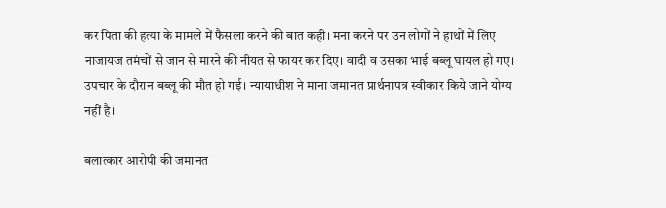कर पिता की हत्या के मामले में फैसला करने की बात कही। मना करने पर उन लोगों ने हाथों में लिए नाजायज तमंचों से जान से मारने की नीयत से फायर कर दिए। वादी व उसका भाई बब्लू घायल हो गए। उपचार के दौरान बब्लू की मौत हो गई। न्यायाधीश ने माना जमानत प्रार्थनापत्र स्वीकार किये जाने योग्य नहीं है।

बलात्कार आरोपी की जमानत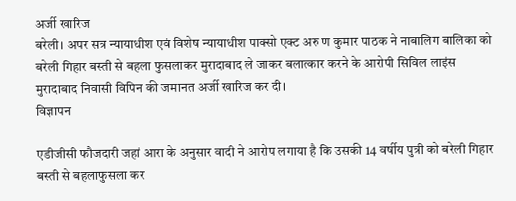अर्जी खारिज
बरेली। अपर सत्र न्यायाधीश एवं विशेष न्यायाधीश पाक्सो एक्ट अरु ण कुमार पाठक ने नाबालिग बालिका को बरेली गिहार बस्ती से बहला फुसलाकर मुरादाबाद ले जाकर बलात्कार करने के आरोपी सिविल लाइंस मुरादाबाद निवासी विपिन की जमानत अर्जी खारिज कर दी।
विज्ञापन

एडीजीसी फौजदारी जहां आरा के अनुसार वादी ने आरोप लगाया है कि उसकी 14 वर्षीय पुत्री को बरेली गिहार बस्ती से बहलाफुसला कर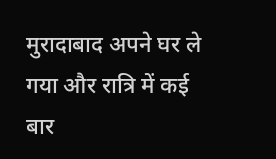मुरादाबाद अपने घर ले गया और रात्रि में कई बार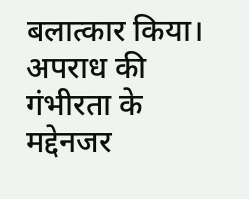बलात्कार किया। अपराध की गंभीरता के मद्देनजर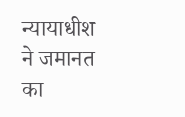न्यायाधीश ने जमानत का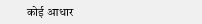कोई आधार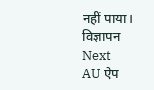नहीं पाया।
विज्ञापन
Next
AU ऐप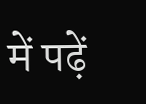में पढ़ें